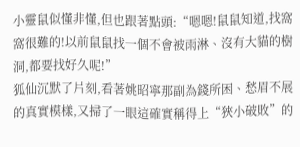小靈鼠似懂非懂,但也跟著點頭:“嗯嗯!鼠鼠知道,找窩窩很難的!以前鼠鼠找一個不會被雨淋、沒有大貓的樹洞,都要找好久呢!”
狐仙沉默了片刻,看著姚昭寧那副為錢所困、愁眉不展的真實模樣,又掃了一眼這確實稱得上“狹小破敗”的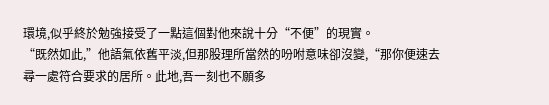環境,似乎終於勉強接受了一點這個對他來說十分“不便”的現實。
“既然如此,”他語氣依舊平淡,但那股理所當然的吩咐意味卻沒變,“那你便速去尋一處符合要求的居所。此地,吾一刻也不願多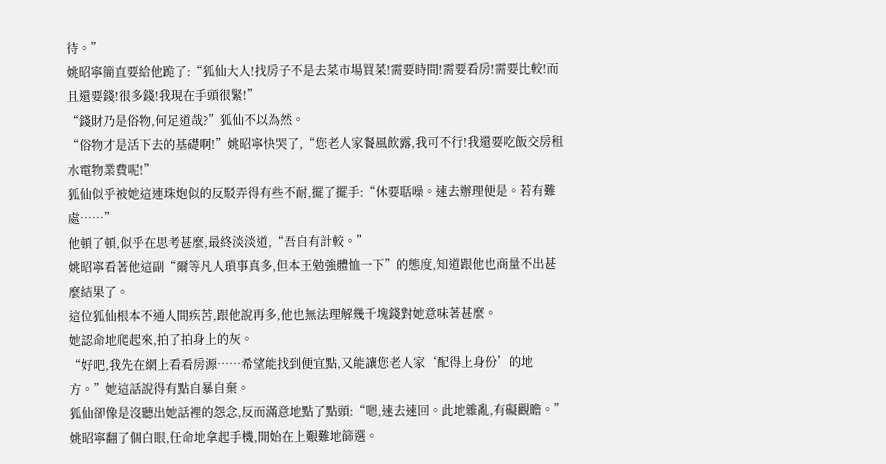待。”
姚昭寧簡直要給他跪了:“狐仙大人!找房子不是去菜市場買菜!需要時間!需要看房!需要比較!而且還要錢!很多錢!我現在手頭很緊!”
“錢財乃是俗物,何足道哉?”狐仙不以為然。
“俗物才是活下去的基礎啊!”姚昭寧快哭了,“您老人家餐風飲露,我可不行!我還要吃飯交房租水電物業費呢!”
狐仙似乎被她這連珠炮似的反駁弄得有些不耐,擺了擺手:“休要聒噪。速去辦理便是。若有難處……”
他頓了頓,似乎在思考甚麼,最終淡淡道,“吾自有計較。”
姚昭寧看著他這副“爾等凡人瑣事真多,但本王勉強體恤一下”的態度,知道跟他也商量不出甚麼結果了。
這位狐仙根本不通人間疾苦,跟他說再多,他也無法理解幾千塊錢對她意味著甚麼。
她認命地爬起來,拍了拍身上的灰。
“好吧,我先在網上看看房源……希望能找到便宜點,又能讓您老人家‘配得上身份’的地方。”她這話說得有點自暴自棄。
狐仙卻像是沒聽出她話裡的怨念,反而滿意地點了點頭:“嗯,速去速回。此地雜亂,有礙觀瞻。”
姚昭寧翻了個白眼,任命地拿起手機,開始在上艱難地篩選。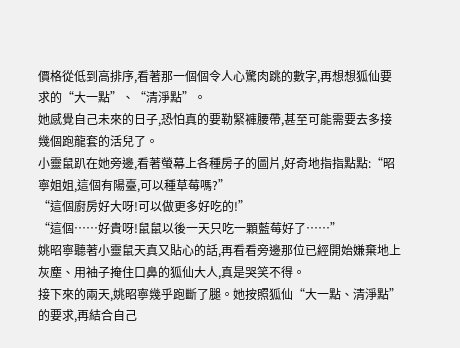價格從低到高排序,看著那一個個令人心驚肉跳的數字,再想想狐仙要求的“大一點”、“清淨點”。
她感覺自己未來的日子,恐怕真的要勒緊褲腰帶,甚至可能需要去多接幾個跑龍套的活兒了。
小靈鼠趴在她旁邊,看著螢幕上各種房子的圖片,好奇地指指點點:“昭寧姐姐,這個有陽臺,可以種草莓嗎?”
“這個廚房好大呀!可以做更多好吃的!”
“這個……好貴呀!鼠鼠以後一天只吃一顆藍莓好了……”
姚昭寧聽著小靈鼠天真又貼心的話,再看看旁邊那位已經開始嫌棄地上灰塵、用袖子掩住口鼻的狐仙大人,真是哭笑不得。
接下來的兩天,姚昭寧幾乎跑斷了腿。她按照狐仙“大一點、清淨點”的要求,再結合自己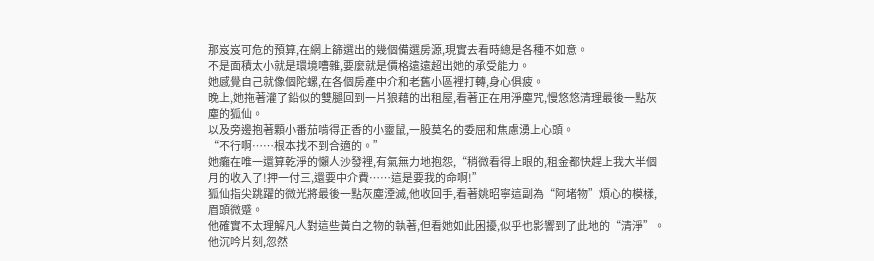那岌岌可危的預算,在網上篩選出的幾個備選房源,現實去看時總是各種不如意。
不是面積太小就是環境嘈雜,要麼就是價格遠遠超出她的承受能力。
她感覺自己就像個陀螺,在各個房產中介和老舊小區裡打轉,身心俱疲。
晚上,她拖著灌了鉛似的雙腿回到一片狼藉的出租屋,看著正在用淨塵咒,慢悠悠清理最後一點灰塵的狐仙。
以及旁邊抱著顆小番茄啃得正香的小靈鼠,一股莫名的委屈和焦慮湧上心頭。
“不行啊……根本找不到合適的。”
她癱在唯一還算乾淨的懶人沙發裡,有氣無力地抱怨,“稍微看得上眼的,租金都快趕上我大半個月的收入了!押一付三,還要中介費……這是要我的命啊!”
狐仙指尖跳躍的微光將最後一點灰塵湮滅,他收回手,看著姚昭寧這副為“阿堵物”煩心的模樣,眉頭微蹙。
他確實不太理解凡人對這些黃白之物的執著,但看她如此困擾,似乎也影響到了此地的“清淨”。
他沉吟片刻,忽然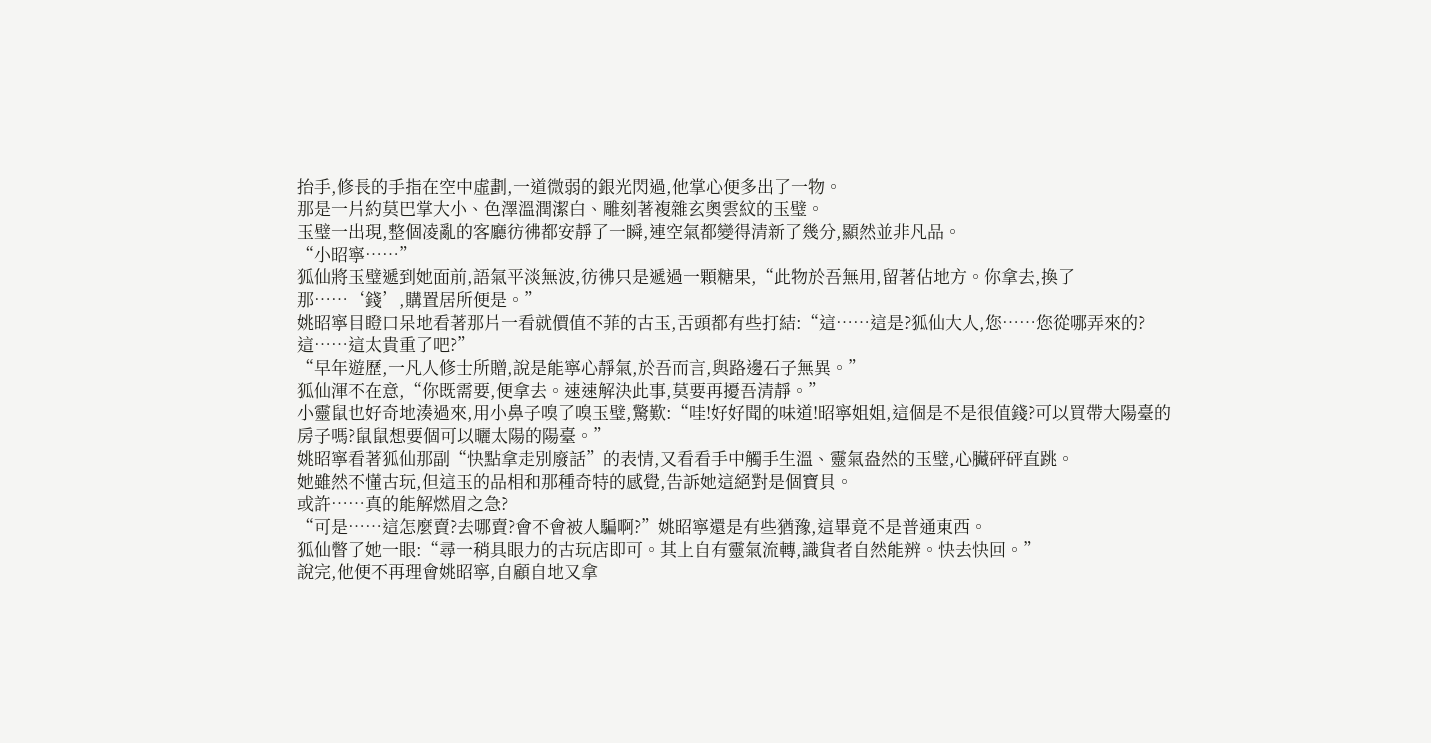抬手,修長的手指在空中虛劃,一道微弱的銀光閃過,他掌心便多出了一物。
那是一片約莫巴掌大小、色澤溫潤潔白、雕刻著複雜玄奧雲紋的玉璧。
玉璧一出現,整個凌亂的客廳彷彿都安靜了一瞬,連空氣都變得清新了幾分,顯然並非凡品。
“小昭寧……”
狐仙將玉璧遞到她面前,語氣平淡無波,彷彿只是遞過一顆糖果,“此物於吾無用,留著佔地方。你拿去,換了那……‘錢’,購置居所便是。”
姚昭寧目瞪口呆地看著那片一看就價值不菲的古玉,舌頭都有些打結:“這……這是?狐仙大人,您……您從哪弄來的?這……這太貴重了吧?”
“早年遊歷,一凡人修士所贈,說是能寧心靜氣,於吾而言,與路邊石子無異。”
狐仙渾不在意,“你既需要,便拿去。速速解決此事,莫要再擾吾清靜。”
小靈鼠也好奇地湊過來,用小鼻子嗅了嗅玉璧,驚歎:“哇!好好聞的味道!昭寧姐姐,這個是不是很值錢?可以買帶大陽臺的房子嗎?鼠鼠想要個可以曬太陽的陽臺。”
姚昭寧看著狐仙那副“快點拿走別廢話”的表情,又看看手中觸手生溫、靈氣盎然的玉璧,心臟砰砰直跳。
她雖然不懂古玩,但這玉的品相和那種奇特的感覺,告訴她這絕對是個寶貝。
或許……真的能解燃眉之急?
“可是……這怎麼賣?去哪賣?會不會被人騙啊?”姚昭寧還是有些猶豫,這畢竟不是普通東西。
狐仙瞥了她一眼:“尋一稍具眼力的古玩店即可。其上自有靈氣流轉,識貨者自然能辨。快去快回。”
說完,他便不再理會姚昭寧,自顧自地又拿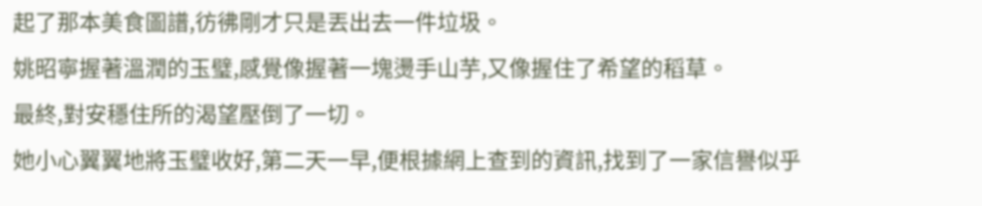起了那本美食圖譜,彷彿剛才只是丟出去一件垃圾。
姚昭寧握著溫潤的玉璧,感覺像握著一塊燙手山芋,又像握住了希望的稻草。
最終,對安穩住所的渴望壓倒了一切。
她小心翼翼地將玉璧收好,第二天一早,便根據網上查到的資訊,找到了一家信譽似乎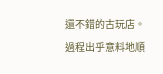還不錯的古玩店。
過程出乎意料地順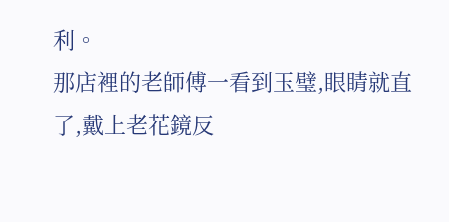利。
那店裡的老師傅一看到玉璧,眼睛就直了,戴上老花鏡反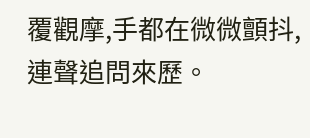覆觀摩,手都在微微顫抖,連聲追問來歷。